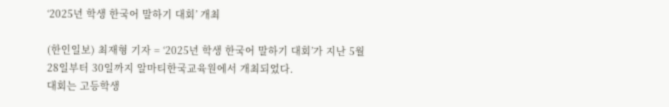‘2025년 학생 한국어 말하기 대회’ 개최

(한인일보) 최재형 기자 = ‘2025년 학생 한국어 말하기 대회’가 지난 5월 28일부터 30일까지 알마티한국교육원에서 개최되었다.
대회는 고등학생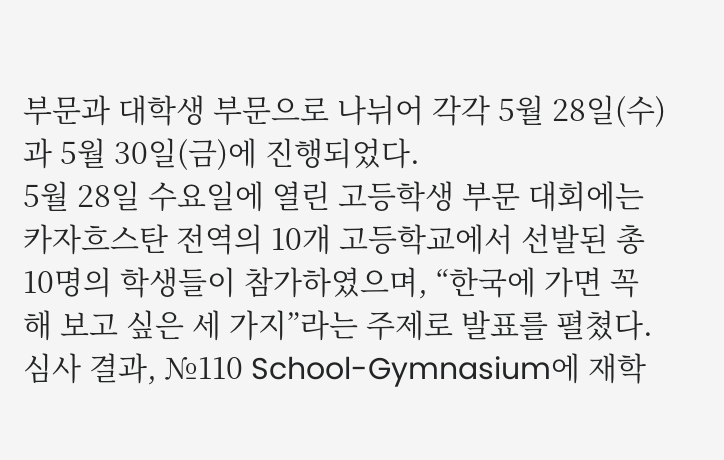부문과 대학생 부문으로 나뉘어 각각 5월 28일(수)과 5월 30일(금)에 진행되었다.
5월 28일 수요일에 열린 고등학생 부문 대회에는 카자흐스탄 전역의 10개 고등학교에서 선발된 총 10명의 학생들이 참가하였으며, “한국에 가면 꼭 해 보고 싶은 세 가지”라는 주제로 발표를 펼쳤다.
심사 결과, №110 School-Gymnasium에 재학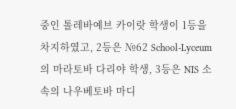중인 톨레바예브 카이랏 학생이 1등을 차지하였고, 2등은 №62 School-Lyceum의 마라토바 다리야 학생, 3등은 NIS 소속의 나우베토바 마디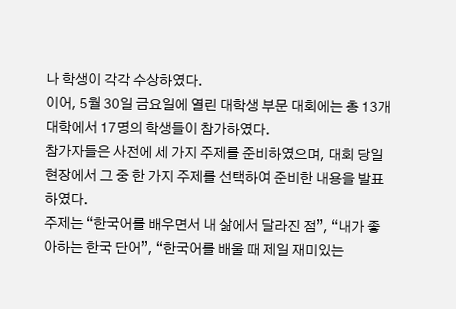나 학생이 각각 수상하였다.
이어, 5월 30일 금요일에 열린 대학생 부문 대회에는 총 13개 대학에서 17명의 학생들이 참가하였다.
참가자들은 사전에 세 가지 주제를 준비하였으며, 대회 당일 현장에서 그 중 한 가지 주제를 선택하여 준비한 내용을 발표하였다.
주제는 “한국어를 배우면서 내 삶에서 달라진 점”, “내가 좋아하는 한국 단어”, “한국어를 배울 때 제일 재미있는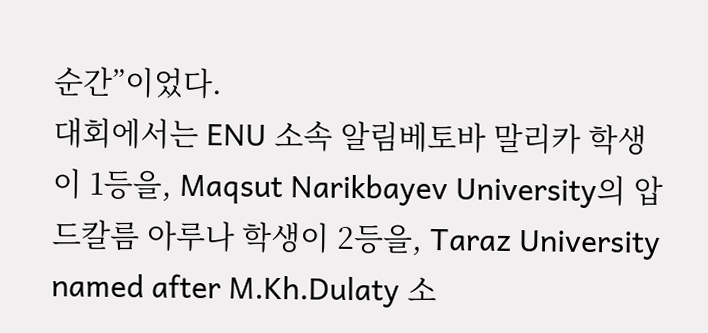순간”이었다.
대회에서는 ENU 소속 알림베토바 말리카 학생이 1등을, Maqsut Narikbayev University의 압드칼름 아루나 학생이 2등을, Taraz University named after M.Kh.Dulaty 소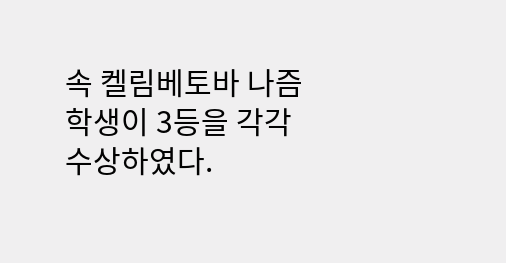속 켈림베토바 나즘 학생이 3등을 각각 수상하였다.